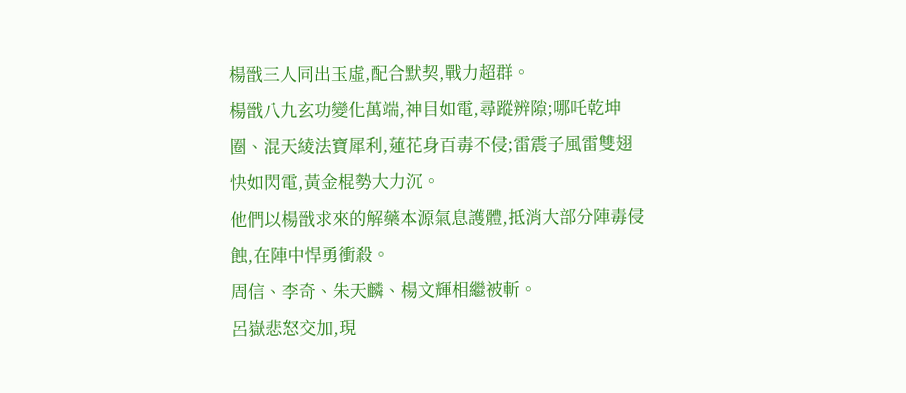楊戩三人同出玉虛,配合默契,戰力超群。
楊戩八九玄功變化萬端,神目如電,尋蹤辨隙;哪吒乾坤圈、混天綾法寶犀利,蓮花身百毒不侵;雷震子風雷雙翅快如閃電,黃金棍勢大力沉。
他們以楊戩求來的解藥本源氣息護體,抵消大部分陣毒侵蝕,在陣中悍勇衝殺。
周信、李奇、朱天麟、楊文輝相繼被斬。
呂嶽悲怒交加,現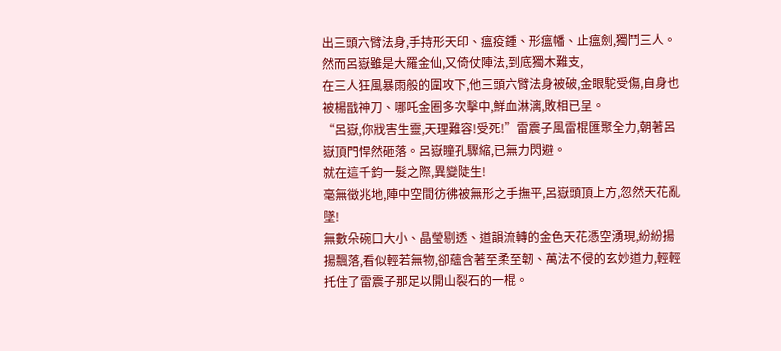出三頭六臂法身,手持形天印、瘟疫鍾、形瘟幡、止瘟劍,獨鬥三人。
然而呂嶽雖是大羅金仙,又倚仗陣法,到底獨木難支,
在三人狂風暴雨般的圍攻下,他三頭六臂法身被破,金眼駝受傷,自身也被楊戩神刀、哪吒金圈多次擊中,鮮血淋漓,敗相已呈。
“呂嶽,你戕害生靈,天理難容!受死!”雷震子風雷棍匯聚全力,朝著呂嶽頂門悍然砸落。呂嶽瞳孔驟縮,已無力閃避。
就在這千鈞一髮之際,異變陡生!
毫無徵兆地,陣中空間彷彿被無形之手撫平,呂嶽頭頂上方,忽然天花亂墜!
無數朵碗口大小、晶瑩剔透、道韻流轉的金色天花憑空湧現,紛紛揚揚飄落,看似輕若無物,卻蘊含著至柔至韌、萬法不侵的玄妙道力,輕輕托住了雷震子那足以開山裂石的一棍。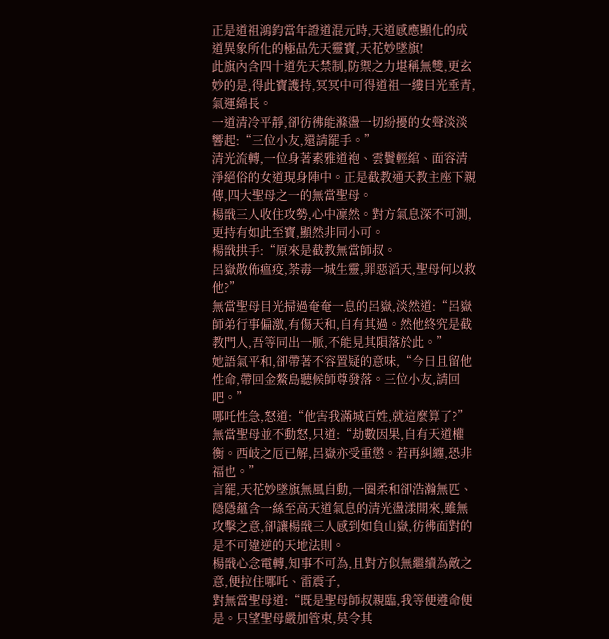正是道祖鴻鈞當年證道混元時,天道感應顯化的成道異象所化的極品先天靈寶,天花妙墜旗!
此旗內含四十道先天禁制,防禦之力堪稱無雙,更玄妙的是,得此寶護持,冥冥中可得道祖一縷目光垂青,氣運綿長。
一道清冷平靜,卻彷彿能滌盪一切紛擾的女聲淡淡響起:“三位小友,還請罷手。”
清光流轉,一位身著素雅道袍、雲鬢輕綰、面容清淨絕俗的女道現身陣中。正是截教通天教主座下親傳,四大聖母之一的無當聖母。
楊戩三人收住攻勢,心中凜然。對方氣息深不可測,更持有如此至寶,顯然非同小可。
楊戩拱手:“原來是截教無當師叔。
呂嶽散佈瘟疫,荼毒一城生靈,罪惡滔天,聖母何以救他?”
無當聖母目光掃過奄奄一息的呂嶽,淡然道:“呂嶽師弟行事偏激,有傷天和,自有其過。然他終究是截教門人,吾等同出一脈,不能見其隕落於此。”
她語氣平和,卻帶著不容置疑的意味,“今日且留他性命,帶回金鰲島聽候師尊發落。三位小友,請回吧。”
哪吒性急,怒道:“他害我滿城百姓,就這麼算了?”
無當聖母並不動怒,只道:“劫數因果,自有天道權衡。西岐之厄已解,呂嶽亦受重懲。若再糾纏,恐非福也。”
言罷,天花妙墜旗無風自動,一圈柔和卻浩瀚無匹、隱隱蘊含一絲至高天道氣息的清光盪漾開來,雖無攻擊之意,卻讓楊戩三人感到如負山嶽,彷彿面對的是不可違逆的天地法則。
楊戩心念電轉,知事不可為,且對方似無繼續為敵之意,便拉住哪吒、雷震子,
對無當聖母道:“既是聖母師叔親臨,我等便遵命便是。只望聖母嚴加管束,莫令其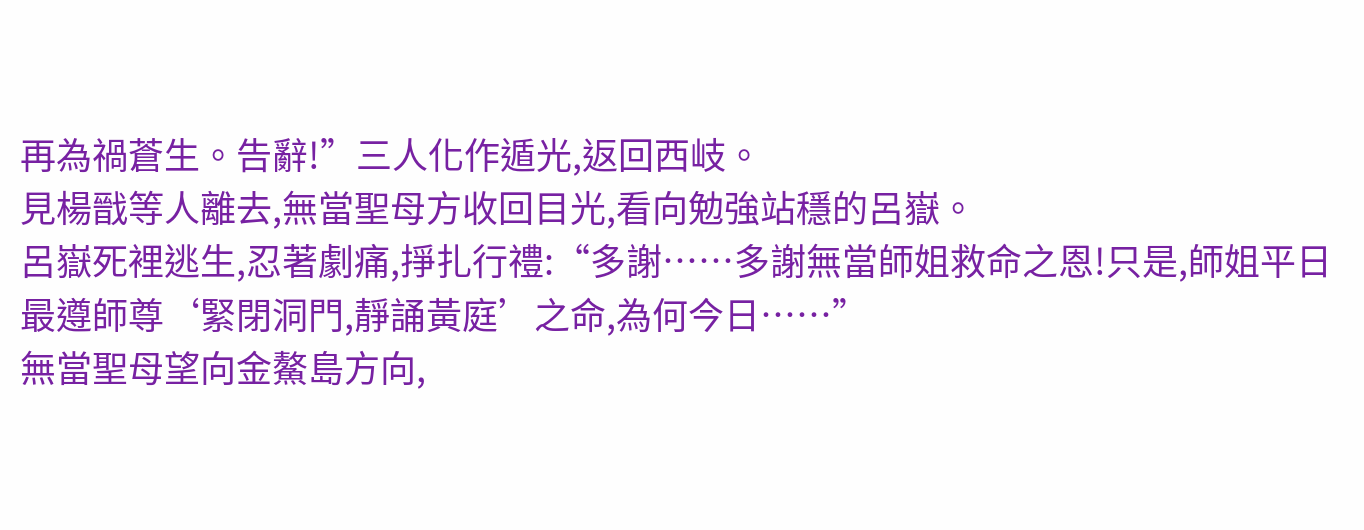再為禍蒼生。告辭!”三人化作遁光,返回西岐。
見楊戩等人離去,無當聖母方收回目光,看向勉強站穩的呂嶽。
呂嶽死裡逃生,忍著劇痛,掙扎行禮:“多謝……多謝無當師姐救命之恩!只是,師姐平日最遵師尊‘緊閉洞門,靜誦黃庭’之命,為何今日……”
無當聖母望向金鰲島方向,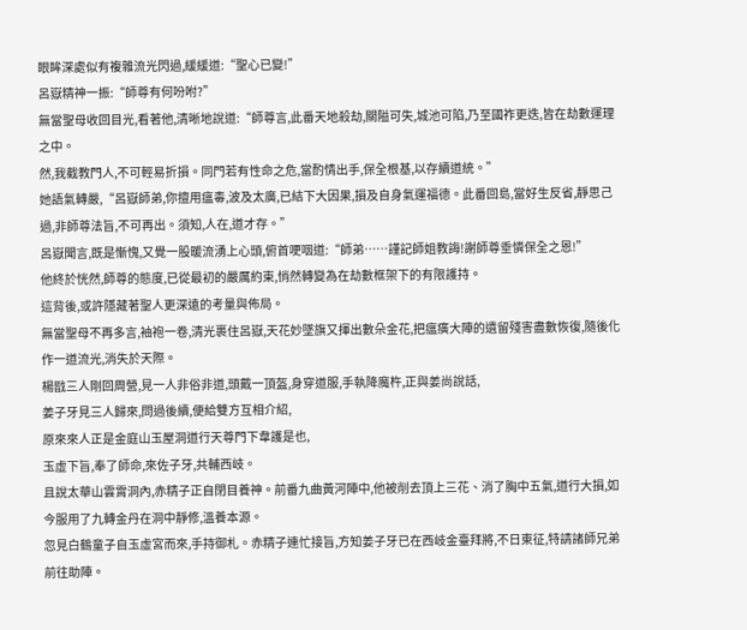眼眸深處似有複雜流光閃過,緩緩道:“聖心已變!”
呂嶽精神一振:“師尊有何吩咐?”
無當聖母收回目光,看著他,清晰地說道:“師尊言,此番天地殺劫,關隘可失,城池可陷,乃至國祚更迭,皆在劫數運理之中。
然,我截教門人,不可輕易折損。同門若有性命之危,當酌情出手,保全根基,以存續道統。”
她語氣轉嚴,“呂嶽師弟,你擅用瘟毒,波及太廣,已結下大因果,損及自身氣運福德。此番回島,當好生反省,靜思己過,非師尊法旨,不可再出。須知,人在,道才存。”
呂嶽聞言,既是慚愧,又覺一股暖流湧上心頭,俯首哽咽道:“師弟……謹記師姐教誨!謝師尊垂憐保全之恩!”
他終於恍然,師尊的態度,已從最初的嚴厲約束,悄然轉變為在劫數框架下的有限護持。
這背後,或許隱藏著聖人更深遠的考量與佈局。
無當聖母不再多言,袖袍一卷,清光裹住呂嶽,天花妙墜旗又揮出數朵金花,把瘟癀大陣的遺留殘害盡數恢復,隨後化作一道流光,消失於天際。
楊戩三人剛回周營,見一人非俗非道,頭戴一頂盔,身穿道服,手執降魔杵,正與姜尚說話,
姜子牙見三人歸來,問過後續,便給雙方互相介紹,
原來來人正是金庭山玉屋洞道行天尊門下韋護是也,
玉虛下旨,奉了師命,來佐子牙,共輔西岐。
且說太華山雲霄洞內,赤精子正自閉目養神。前番九曲黃河陣中,他被削去頂上三花、消了胸中五氣,道行大損,如今服用了九轉金丹在洞中靜修,溫養本源。
忽見白鶴童子自玉虛宮而來,手持御札。赤精子連忙接旨,方知姜子牙已在西岐金臺拜將,不日東征,特請諸師兄弟前往助陣。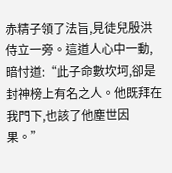赤精子領了法旨,見徒兒殷洪侍立一旁。這道人心中一動,暗忖道:“此子命數坎坷,卻是封神榜上有名之人。他既拜在我門下,也該了他塵世因果。”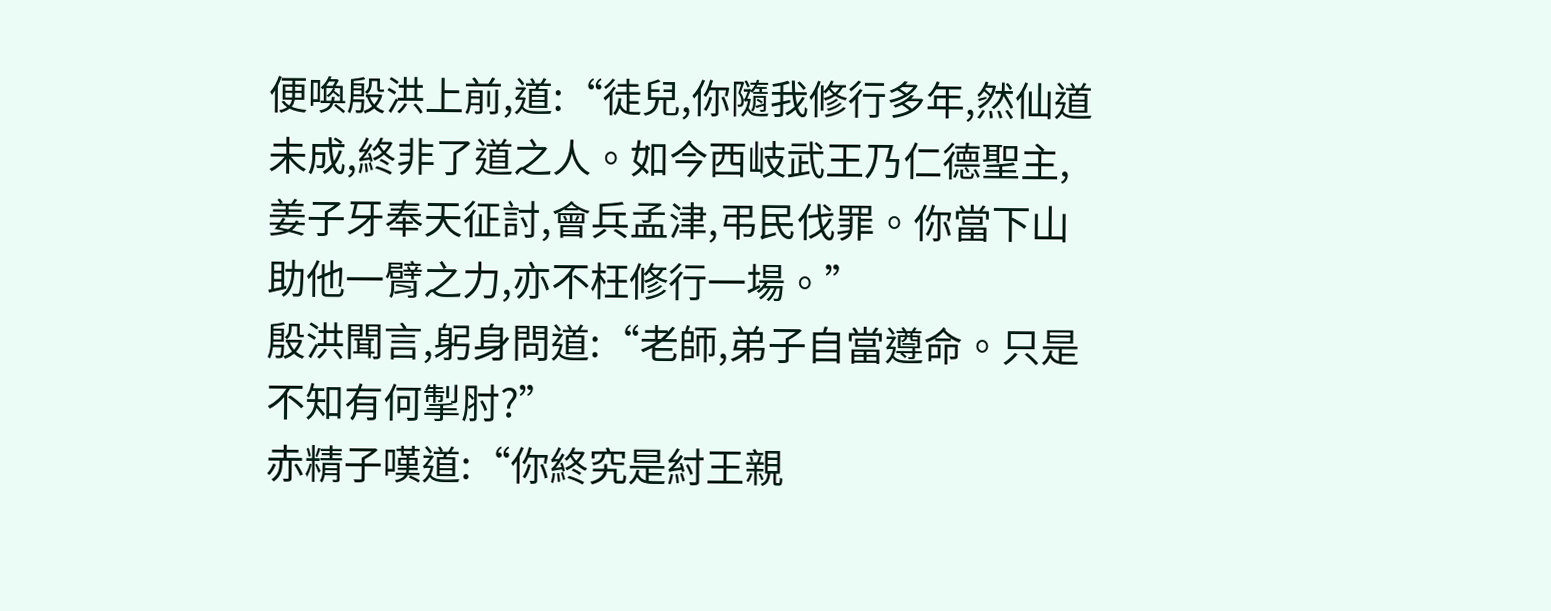便喚殷洪上前,道:“徒兒,你隨我修行多年,然仙道未成,終非了道之人。如今西岐武王乃仁德聖主,姜子牙奉天征討,會兵孟津,弔民伐罪。你當下山助他一臂之力,亦不枉修行一場。”
殷洪聞言,躬身問道:“老師,弟子自當遵命。只是不知有何掣肘?”
赤精子嘆道:“你終究是紂王親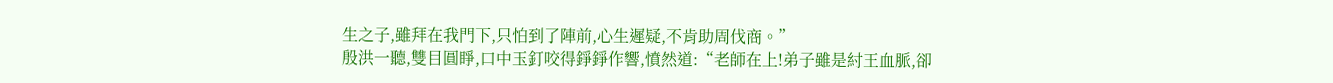生之子,雖拜在我門下,只怕到了陣前,心生遲疑,不肯助周伐商。”
殷洪一聽,雙目圓睜,口中玉釘咬得錚錚作響,憤然道:“老師在上!弟子雖是紂王血脈,卻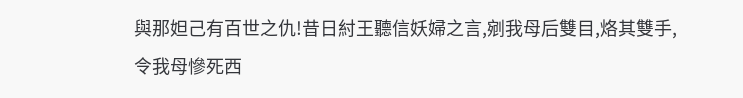與那妲己有百世之仇!昔日紂王聽信妖婦之言,剜我母后雙目,烙其雙手,令我母慘死西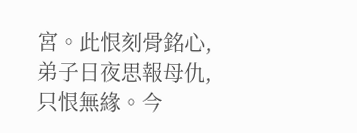宮。此恨刻骨銘心,弟子日夜思報母仇,只恨無緣。今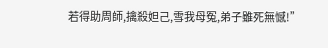若得助周師,擒殺妲己,雪我母冤,弟子雖死無憾!”